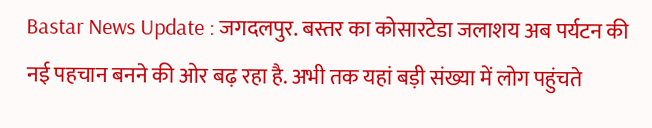Bastar News Update : जगदलपुर. बस्तर का कोसारटेडा जलाशय अब पर्यटन की नई पहचान बनने की ओर बढ़ रहा है. अभी तक यहां बड़ी संख्या में लोग पहुंचते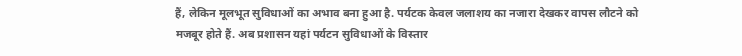हैं, लेकिन मूलभूत सुविधाओं का अभाव बना हुआ है. पर्यटक केवल जलाशय का नजारा देखकर वापस लौटने को मजबूर होते हैं. अब प्रशासन यहां पर्यटन सुविधाओं के विस्तार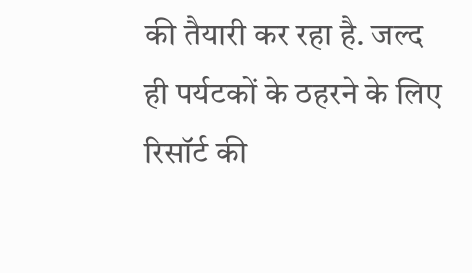की तैयारी कर रहा है. जल्द ही पर्यटकों के ठहरने के लिए रिसॉर्ट की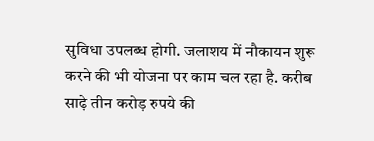सुविधा उपलब्ध होगी. जलाशय में नौकायन शुरू करने की भी योजना पर काम चल रहा है. करीब साढ़े तीन करोड़ रुपये की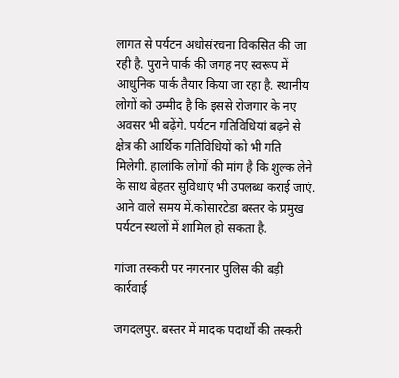लागत से पर्यटन अधोसंरचना विकसित की जा रही है. पुराने पार्क की जगह नए स्वरूप में आधुनिक पार्क तैयार किया जा रहा है. स्थानीय लोगों को उम्मीद है कि इससे रोजगार के नए अवसर भी बढ़ेंगे. पर्यटन गतिविधियां बढ़ने से क्षेत्र की आर्थिक गतिविधियों को भी गति मिलेगी. हालांकि लोगों की मांग है कि शुल्क लेने के साथ बेहतर सुविधाएं भी उपलब्ध कराई जाएं. आने वाले समय में.कोसारटेडा बस्तर के प्रमुख पर्यटन स्थलों में शामिल हो सकता है.

गांजा तस्करी पर नगरनार पुलिस की बड़ी कार्रवाई

जगदलपुर. बस्तर में मादक पदार्थों की तस्करी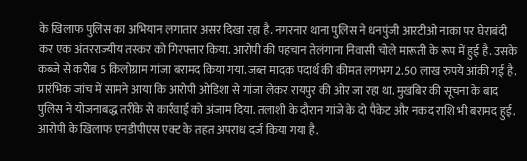के खिलाफ पुलिस का अभियान लगातार असर दिखा रहा है. नगरनार थाना पुलिस ने धनपुंजी आरटीओ नाका पर घेराबंदी कर एक अंतरराज्यीय तस्कर को गिरफ्तार किया. आरोपी की पहचान तेलंगाना निवासी चोले मारूती के रूप में हुई है. उसके कब्जे से करीब 5 किलोग्राम गांजा बरामद किया गया. जब्त मादक पदार्थ की कीमत लगभग 2.50 लाख रुपये आंकी गई है. प्रारंभिक जांच में सामने आया कि आरोपी ओडिशा से गांजा लेकर रायपुर की ओर जा रहा था. मुखबिर की सूचना के बाद पुलिस ने योजनाबद्ध तरीके से कार्रवाई को अंजाम दिया. तलाशी के दौरान गांजे के दो पैकेट और नकद राशि भी बरामद हुई. आरोपी के खिलाफ एनडीपीएस एक्ट के तहत अपराध दर्ज किया गया है.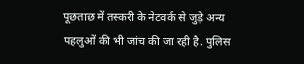पूछताछ में तस्करी के नेटवर्क से जुड़े अन्य पहलुओं की भी जांच की जा रही है. पुलिस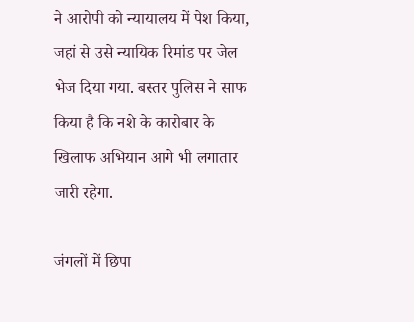ने आरोपी को न्यायालय में पेश किया, जहां से उसे न्यायिक रिमांड पर जेल भेज दिया गया. बस्तर पुलिस ने साफ किया है कि नशे के कारोबार के खिलाफ अभियान आगे भी लगातार जारी रहेगा.

जंगलों में छिपा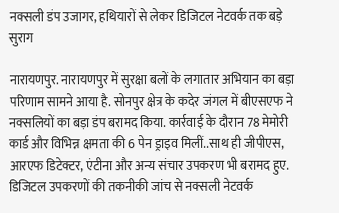नक्सली डंप उजागर, हथियारों से लेकर डिजिटल नेटवर्क तक बड़े सुराग

नारायणपुर. नारायणपुर में सुरक्षा बलों के लगातार अभियान का बड़ा परिणाम सामने आया है. सोनपुर क्षेत्र के कदेर जंगल में बीएसएफ ने नक्सलियों का बड़ा डंप बरामद किया. कार्रवाई के दौरान 78 मेमोरी कार्ड और विभिन्न क्षमता की 6 पेन ड्राइव मिलीं..साथ ही जीपीएस, आरएफ डिटेक्टर, एंटीना और अन्य संचार उपकरण भी बरामद हुए. डिजिटल उपकरणों की तकनीकी जांच से नक्सली नेटवर्क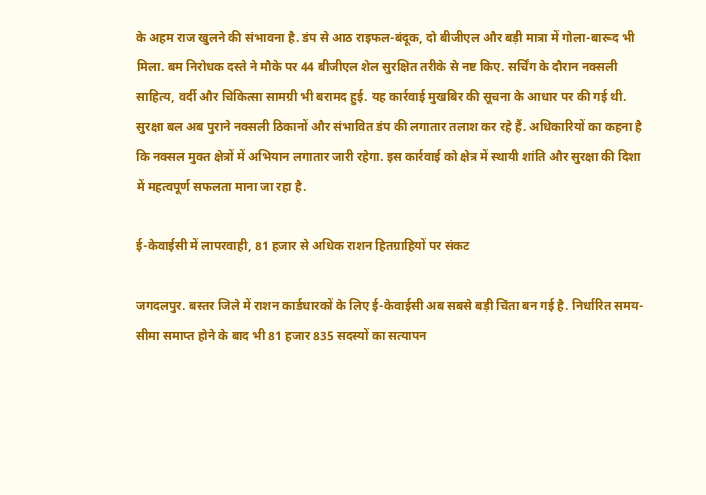के अहम राज खुलने की संभावना है. डंप से आठ राइफल-बंदूक, दो बीजीएल और बड़ी मात्रा में गोला-बारूद भी मिला. बम निरोधक दस्ते ने मौके पर 44 बीजीएल शेल सुरक्षित तरीके से नष्ट किए. सर्चिंग के दौरान नक्सली साहित्य, वर्दी और चिकित्सा सामग्री भी बरामद हुई. यह कार्रवाई मुखबिर की सूचना के आधार पर की गई थी. सुरक्षा बल अब पुराने नक्सली ठिकानों और संभावित डंप की लगातार तलाश कर रहे हैं. अधिकारियों का कहना है कि नक्सल मुक्त क्षेत्रों में अभियान लगातार जारी रहेगा. इस कार्रवाई को क्षेत्र में स्थायी शांति और सुरक्षा की दिशा में महत्वपूर्ण सफलता माना जा रहा है.

ई-केवाईसी में लापरवाही, 81 हजार से अधिक राशन हितग्राहियों पर संकट

जगदलपुर. बस्तर जिले में राशन कार्डधारकों के लिए ई-केवाईसी अब सबसे बड़ी चिंता बन गई है. निर्धारित समय-सीमा समाप्त होने के बाद भी 81 हजार 835 सदस्यों का सत्यापन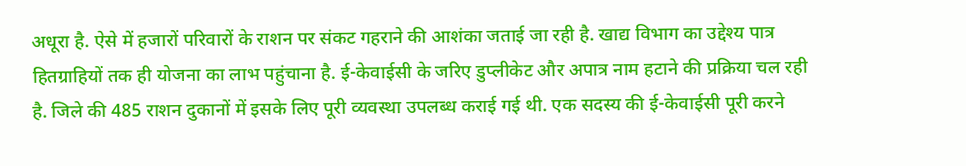अधूरा है. ऐसे में हजारों परिवारों के राशन पर संकट गहराने की आशंका जताई जा रही है. खाद्य विभाग का उद्देश्य पात्र हितग्राहियों तक ही योजना का लाभ पहुंचाना है. ई-केवाईसी के जरिए डुप्लीकेट और अपात्र नाम हटाने की प्रक्रिया चल रही है. जिले की 485 राशन दुकानों में इसके लिए पूरी व्यवस्था उपलब्ध कराई गई थी. एक सदस्य की ई-केवाईसी पूरी करने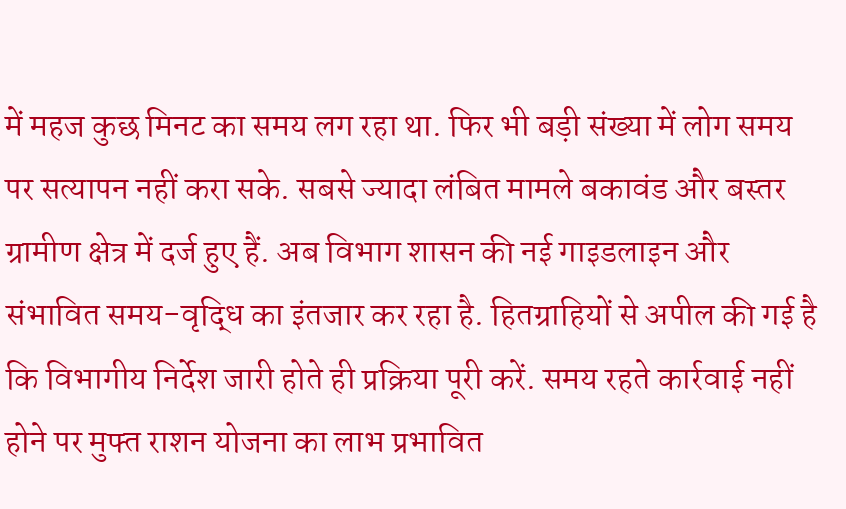में महज कुछ मिनट का समय लग रहा था. फिर भी बड़ी संख्या में लोग समय पर सत्यापन नहीं करा सके. सबसे ज्यादा लंबित मामले बकावंड और बस्तर ग्रामीण क्षेत्र में दर्ज हुए हैं. अब विभाग शासन की नई गाइडलाइन और संभावित समय-वृद्धि का इंतजार कर रहा है. हितग्राहियों से अपील की गई है कि विभागीय निर्देश जारी होते ही प्रक्रिया पूरी करें. समय रहते कार्रवाई नहीं होने पर मुफ्त राशन योजना का लाभ प्रभावित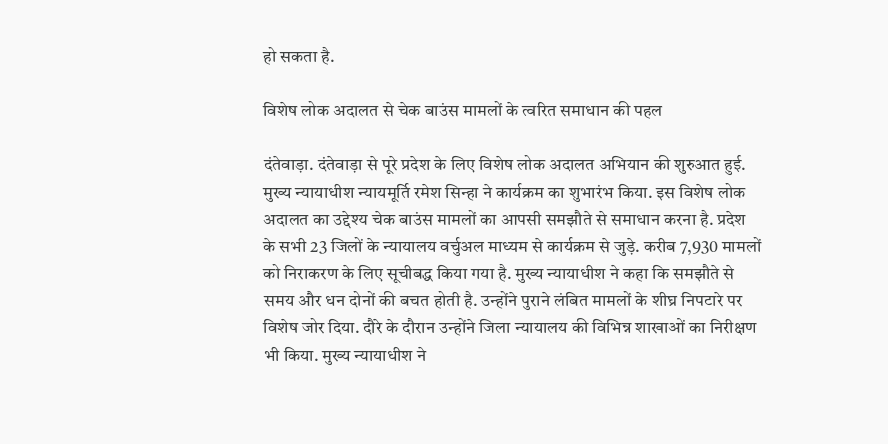हो सकता है.

विशेष लोक अदालत से चेक बाउंस मामलों के त्वरित समाधान की पहल

दंतेवाड़ा. दंतेवाड़ा से पूरे प्रदेश के लिए विशेष लोक अदालत अभियान की शुरुआत हुई. मुख्य न्यायाधीश न्यायमूर्ति रमेश सिन्हा ने कार्यक्रम का शुभारंभ किया. इस विशेष लोक अदालत का उद्देश्य चेक बाउंस मामलों का आपसी समझौते से समाधान करना है. प्रदेश के सभी 23 जिलों के न्यायालय वर्चुअल माध्यम से कार्यक्रम से जुड़े. करीब 7,930 मामलों को निराकरण के लिए सूचीबद्ध किया गया है. मुख्य न्यायाधीश ने कहा कि समझौते से समय और धन दोनों की बचत होती है. उन्होंने पुराने लंबित मामलों के शीघ्र निपटारे पर विशेष जोर दिया. दौरे के दौरान उन्होंने जिला न्यायालय की विभिन्न शाखाओं का निरीक्षण भी किया. मुख्य न्यायाधीश ने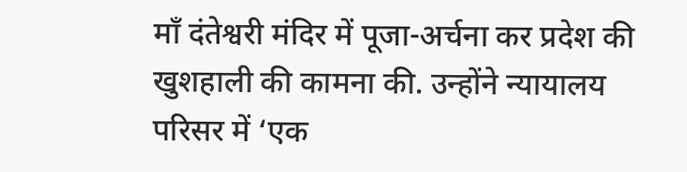माँ दंतेश्वरी मंदिर में पूजा-अर्चना कर प्रदेश की खुशहाली की कामना की. उन्होंने न्यायालय परिसर में ‘एक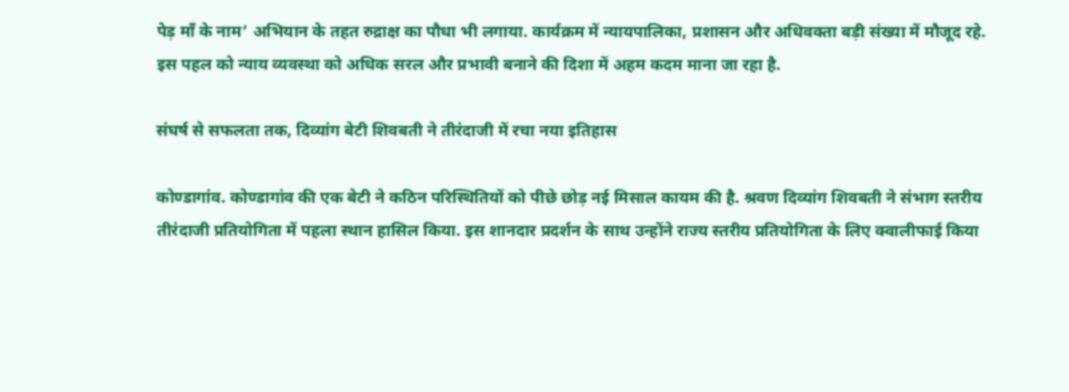पेड़ माँ के नाम’ अभियान के तहत रुद्राक्ष का पौधा भी लगाया. कार्यक्रम में न्यायपालिका, प्रशासन और अधिवक्ता बड़ी संख्या में मौजूद रहे. इस पहल को न्याय व्यवस्था को अधिक सरल और प्रभावी बनाने की दिशा में अहम कदम माना जा रहा है.

संघर्ष से सफलता तक, दिव्यांग बेटी शिवबती ने तीरंदाजी में रचा नया इतिहास

कोण्डागांव. कोण्डागांव की एक बेटी ने कठिन परिस्थितियों को पीछे छोड़ नई मिसाल कायम की है. श्रवण दिव्यांग शिवबती ने संभाग स्तरीय तीरंदाजी प्रतियोगिता में पहला स्थान हासिल किया. इस शानदार प्रदर्शन के साथ उन्होंने राज्य स्तरीय प्रतियोगिता के लिए क्वालीफाई किया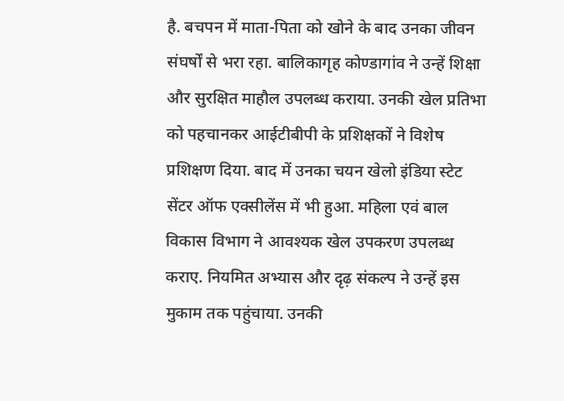है. बचपन में माता-पिता को खोने के बाद उनका जीवन संघर्षों से भरा रहा. बालिकागृह कोण्डागांव ने उन्हें शिक्षा और सुरक्षित माहौल उपलब्ध कराया. उनकी खेल प्रतिभा को पहचानकर आईटीबीपी के प्रशिक्षकों ने विशेष प्रशिक्षण दिया. बाद में उनका चयन खेलो इंडिया स्टेट सेंटर ऑफ एक्सीलेंस में भी हुआ. महिला एवं बाल विकास विभाग ने आवश्यक खेल उपकरण उपलब्ध कराए. नियमित अभ्यास और दृढ़ संकल्प ने उन्हें इस मुकाम तक पहुंचाया. उनकी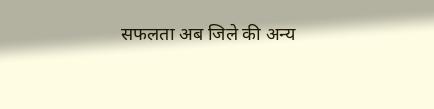सफलता अब जिले की अन्य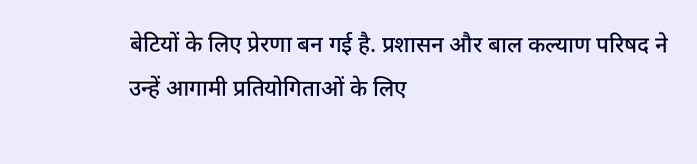बेटियों के लिए प्रेरणा बन गई है. प्रशासन और बाल कल्याण परिषद ने उन्हें आगामी प्रतियोगिताओं के लिए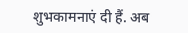शुभकामनाएं दी हैं. अब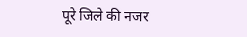पूरे जिले की नजर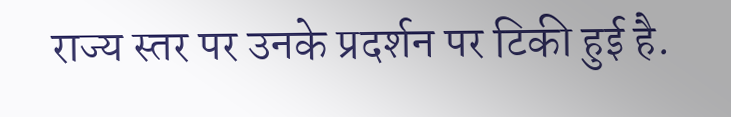राज्य स्तर पर उनके प्रदर्शन पर टिकी हुई है.